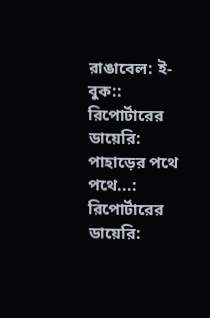রাঙাবেল: ই-বুক:: রিপোর্টারের ডায়েরি: পাহাড়ের পথে পথে...: রিপোর্টারের ডায়েরি: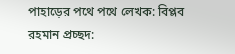পাহাড়ের পথে পথে লেখক: বিপ্লব রহমান প্রচ্ছদ: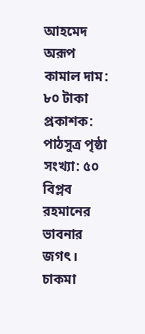আহমেদ অরূপ কামাল দাম: ৮০ টাকা প্রকাশক: পাঠসুত্র পৃষ্ঠা সংখ্যা: ৫০
বিপ্লব রহমানের ভাবনার জগৎ। চাকমা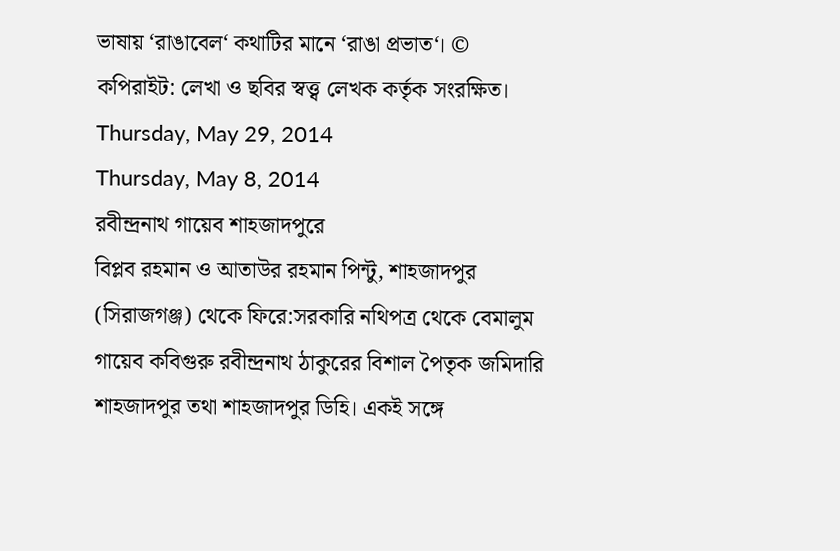ভাষায় ‘রাঙাবেল‘ কথাটির মানে ‘রাঙা প্রভাত‘। © কপিরাইট: লেখা ও ছবির স্বত্ত্ব লেখক কর্তৃক সংরক্ষিত।
Thursday, May 29, 2014
Thursday, May 8, 2014
রবীন্দ্রনাথ গায়েব শাহজাদপুরে
বিপ্লব রহমান ও আতাউর রহমান পিন্টু, শাহজাদপুর (সিরাজগঞ্জ) থেকে ফিরে:সরকারি নথিপত্র থেকে বেমালুম গায়েব কবিগুরু রবীন্দ্রনাথ ঠাকুরের বিশাল পৈতৃক জমিদারি শাহজাদপুর তথা শাহজাদপুর ডিহি। একই সঙ্গে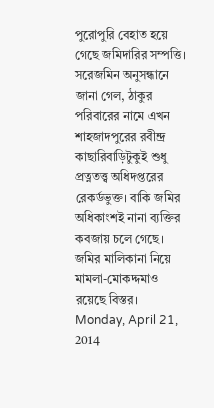পুরোপুরি বেহাত হয়ে গেছে জমিদারির সম্পত্তি। সরেজমিন অনুসন্ধানে জানা গেল, ঠাকুর পরিবারের নামে এখন শাহজাদপুরের রবীন্দ্র কাছারিবাড়িটুকুই শুধু প্রত্নতত্ত্ব অধিদপ্তরের রেকর্ডভুক্ত। বাকি জমির অধিকাংশই নানা ব্যক্তির কবজায় চলে গেছে। জমির মালিকানা নিয়ে মামলা-মোকদ্দমাও রয়েছে বিস্তর।
Monday, April 21, 2014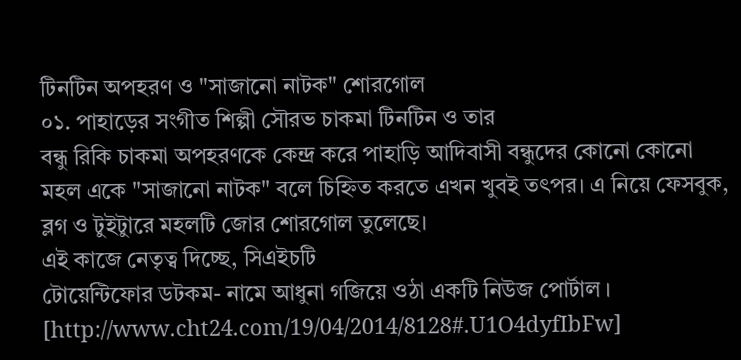টিনটিন অপহরণ ও "সাজানো নাটক" শোরগোল
০১. পাহাড়ের সংগীত শিল্পী সৌরভ চাকমা টিনটিন ও তার
বন্ধু রিকি চাকমা অপহরণকে কেন্দ্র করে পাহাড়ি আদিবাসী বন্ধুদের কোনো কোনো
মহল একে "সাজানো নাটক" বলে চিহ্নিত করতে এখন খুবই তৎপর। এ নিয়ে ফেসবুক,
ব্লগ ও টুইটুারে মহলটি জোর শোরগোল তুলেছে।
এই কাজে নেতৃত্ব দিচ্ছে, সিএইচটি
টোয়েন্টিফোর ডটকম- নামে আধুনা গজিয়ে ওঠা একটি নিউজ পোর্টাল ।
[http://www.cht24.com/19/04/2014/8128#.U1O4dyfIbFw]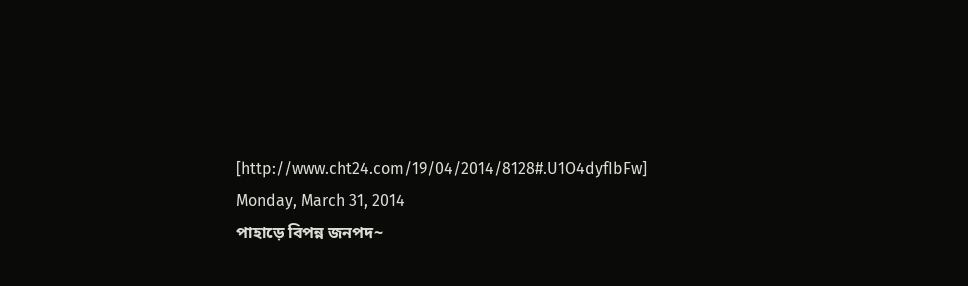[http://www.cht24.com/19/04/2014/8128#.U1O4dyfIbFw]
Monday, March 31, 2014
পাহাড়ে বিপন্ন জনপদ~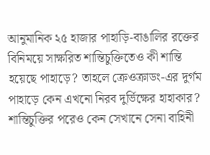আনুমানিক ২৫ হাজার পাহাড়ি-বাঙালির রক্তের বিনিময়ে সাক্ষরিত শান্তিচুক্তিতেও কী শান্তি হয়েছে পাহাড়ে? তাহলে ক্রেওক্রাডং-এর দুর্গম পাহাড়ে কেন এখনো নিরব দুর্ভিক্ষের হাহাকার? শান্তিচুক্তির পরেও কেন সেখানে সেনা বাহিনী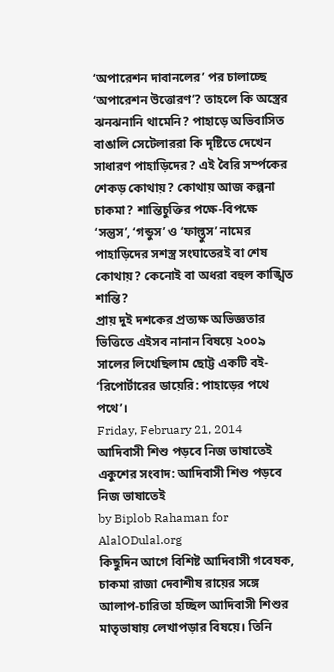‘অপারেশন দাবানলের’ পর চালাচ্ছে ‘অপারেশন উত্তোরণ’? তাহলে কি অস্ত্রের ঝনঝনানি থামেনি? পাহাড়ে অভিবাসিত বাঙালি সেটেলাররা কি দৃষ্টিতে দেখেন সাধারণ পাহাড়িদের? এই বৈরি সর্ম্পকের শেকড় কোথায়? কোথায় আজ কল্পনা চাকমা? শান্তিচুক্তির পক্ষে-বিপক্ষে ‘সন্তুস’, ‘গন্ডুস’ ও ‘ফাল্তুস’ নামের পাহাড়িদের সশস্ত্র সংঘাতেরই বা শেষ কোথায়? কেনোই বা অধরা বহুল কাঙ্খিত শান্তি?
প্রায় দুই দশকের প্রত্যক্ষ অভিজ্ঞতার ভিত্তিতে এইসব নানান বিষয়ে ২০০৯ সালের লিখেছিলাম ছোট্ট একটি বই- ‘রিপোর্টারের ডায়েরি: পাহাড়ের পথে পথে’।
Friday, February 21, 2014
আদিবাসী শিশু পড়বে নিজ ভাষাতেই
একুশের সংবাদ: আদিবাসী শিশু পড়বে নিজ ভাষাতেই
by Biplob Rahaman for AlalODulal.org
কিছুদিন আগে বিশিষ্ট আদিবাসী গবেষক, চাকমা রাজা দেবাশীষ রায়ের সঙ্গে আলাপ-চারিতা হচ্ছিল আদিবাসী শিশুর মাতৃভাষায় লেখাপড়ার বিষয়ে। তিনি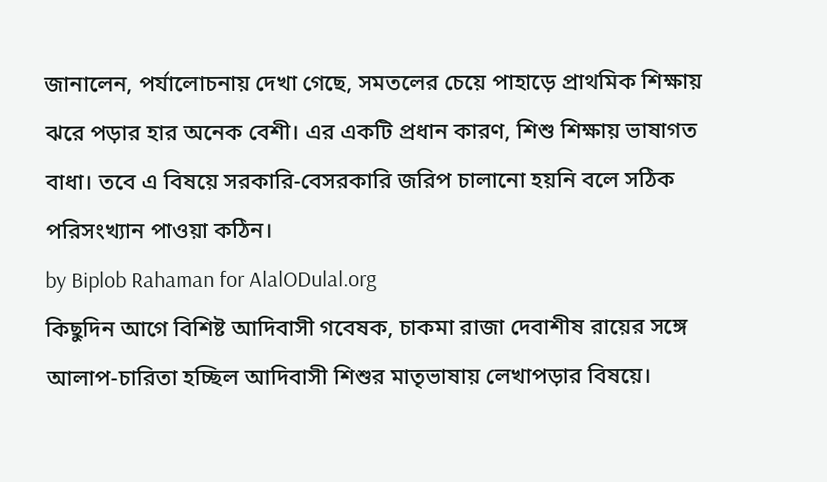জানালেন, পর্যালোচনায় দেখা গেছে, সমতলের চেয়ে পাহাড়ে প্রাথমিক শিক্ষায় ঝরে পড়ার হার অনেক বেশী। এর একটি প্রধান কারণ, শিশু শিক্ষায় ভাষাগত বাধা। তবে এ বিষয়ে সরকারি-বেসরকারি জরিপ চালানো হয়নি বলে সঠিক পরিসংখ্যান পাওয়া কঠিন।
by Biplob Rahaman for AlalODulal.org
কিছুদিন আগে বিশিষ্ট আদিবাসী গবেষক, চাকমা রাজা দেবাশীষ রায়ের সঙ্গে আলাপ-চারিতা হচ্ছিল আদিবাসী শিশুর মাতৃভাষায় লেখাপড়ার বিষয়ে।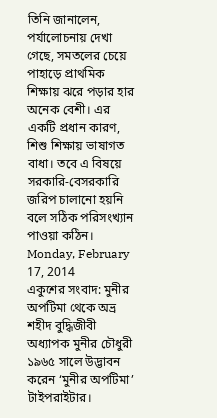তিনি জানালেন, পর্যালোচনায় দেখা গেছে, সমতলের চেয়ে পাহাড়ে প্রাথমিক শিক্ষায় ঝরে পড়ার হার অনেক বেশী। এর একটি প্রধান কারণ, শিশু শিক্ষায় ভাষাগত বাধা। তবে এ বিষয়ে সরকারি-বেসরকারি জরিপ চালানো হয়নি বলে সঠিক পরিসংখ্যান পাওয়া কঠিন।
Monday, February 17, 2014
একুশের সংবাদ: মুনীর অপটিমা থেকে অভ্র
শহীদ বুদ্ধিজীবী অধ্যাপক মুনীর চৌধুরী ১৯৬৫ সালে উদ্ভাবন করেন ‘মুনীর অপটিমা’ টাইপরাইটার।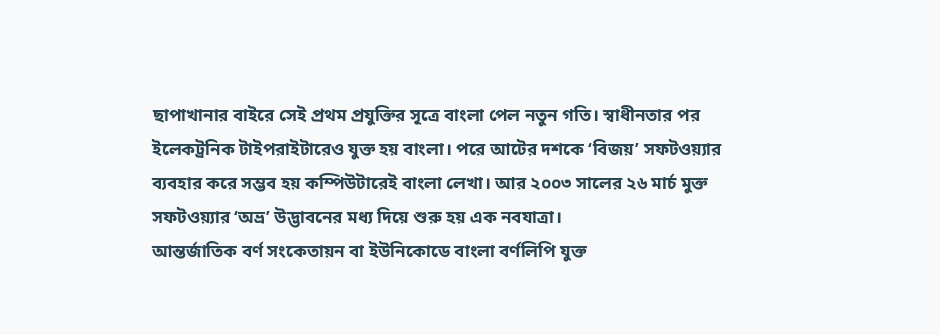ছাপাখানার বাইরে সেই প্রথম প্রযুক্তির সূত্রে বাংলা পেল নতুন গতি। স্বাধীনতার পর ইলেকট্রনিক টাইপরাইটারেও যুক্ত হয় বাংলা। পরে আটের দশকে ‘বিজয়’ সফটওয়্যার ব্যবহার করে সম্ভব হয় কম্পিউটারেই বাংলা লেখা। আর ২০০৩ সালের ২৬ মার্চ মুক্ত সফটওয়্যার ‘অভ্র’ উদ্ভাবনের মধ্য দিয়ে শুরু হয় এক নবযাত্রা।
আন্তর্জাতিক বর্ণ সংকেতায়ন বা ইউনিকোডে বাংলা বর্ণলিপি যুক্ত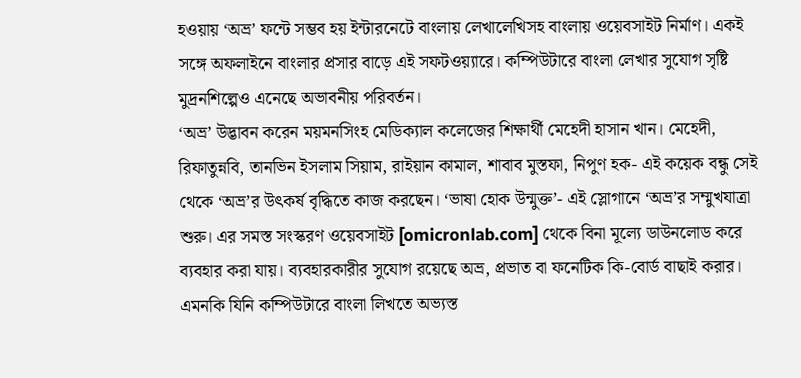হওয়ায় ‘অভ্র’ ফন্টে সম্ভব হয় ইন্টারনেটে বাংলায় লেখালেখিসহ বাংলায় ওয়েবসাইট নির্মাণ। একই সঙ্গে অফলাইনে বাংলার প্রসার বাড়ে এই সফটওয়্যারে। কম্পিউটারে বাংলা লেখার সুযোগ সৃষ্টি মুদ্রনশিল্পেও এনেছে অভাবনীয় পরিবর্তন।
‘অভ্র’ উদ্ভাবন করেন ময়মনসিংহ মেডিক্যাল কলেজের শিক্ষার্থী মেহেদী হাসান খান। মেহেদী, রিফাতুন্নবি, তানভিন ইসলাম সিয়াম, রাইয়ান কামাল, শাবাব মুস্তফা, নিপুণ হক- এই কয়েক বন্ধু সেই থেকে ‘অভ্র’র উৎকর্ষ বৃদ্ধিতে কাজ করছেন। ‘ভাষা হোক উন্মুক্ত’- এই স্লোগানে ‘অভ্র’র সম্মুখযাত্রা শুরু। এর সমস্ত সংস্করণ ওয়েবসাইট [omicronlab.com] থেকে বিনা মূল্যে ডাউনলোড করে ব্যবহার করা যায়। ব্যবহারকারীর সুযোগ রয়েছে অভ্র, প্রভাত বা ফনেটিক কি-বোর্ড বাছাই করার। এমনকি যিনি কম্পিউটারে বাংলা লিখতে অভ্যস্ত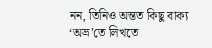নন, তিনিও অন্তত কিছু বাক্য ‘অভ্র’তে লিখতে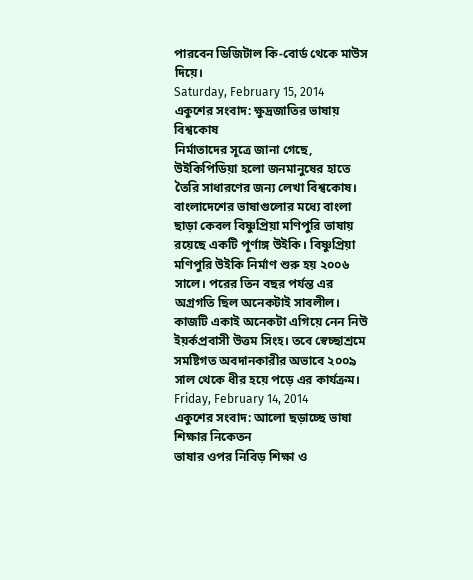পারবেন ডিজিটাল কি-বোর্ড থেকে মাউস দিয়ে।
Saturday, February 15, 2014
একুশের সংবাদ: ক্ষুদ্রজাতির ভাষায় বিশ্বকোষ
নির্মাতাদের সূত্রে জানা গেছে, উইকিপিডিয়া হলো জনমানুষের হাতে তৈরি সাধারণের জন্য লেখা বিশ্বকোষ। বাংলাদেশের ভাষাগুলোর মধ্যে বাংলা ছাড়া কেবল বিষ্ণুপ্রিয়া মণিপুরি ভাষায় রয়েছে একটি পূর্ণাঙ্গ উইকি। বিষ্ণুপ্রিয়া মণিপুরি উইকি নির্মাণ শুরু হয় ২০০৬ সালে। পরের তিন বছর পর্যন্ত এর অগ্রগতি ছিল অনেকটাই সাবলীল। কাজটি একাই অনেকটা এগিয়ে নেন নিউ ইয়র্কপ্রবাসী উত্তম সিংহ। তবে স্বেচ্ছাশ্রমে সমষ্টিগত অবদানকারীর অভাবে ২০০৯ সাল থেকে ধীর হয়ে পড়ে এর কার্যক্রম।
Friday, February 14, 2014
একুশের সংবাদ: আলো ছড়াচ্ছে ভাষা শিক্ষার নিকেতন
ভাষার ওপর নিবিড় শিক্ষা ও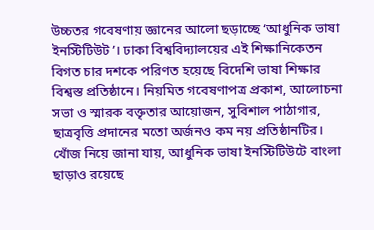উচ্চতর গবেষণায় জ্ঞানের আলো ছড়াচ্ছে ‘আধুনিক ভাষা ইনস্টিটিউট’। ঢাকা বিশ্ববিদ্যালয়ের এই শিক্ষানিকেতন বিগত চার দশকে পরিণত হয়েছে বিদেশি ভাষা শিক্ষার বিশ্বস্ত প্রতিষ্ঠানে। নিয়মিত গবেষণাপত্র প্রকাশ, আলোচনা সভা ও স্মারক বক্তৃতার আয়োজন, সুবিশাল পাঠাগার, ছাত্রবৃত্তি প্রদানের মতো অর্জনও কম নয় প্রতিষ্ঠানটির।
খোঁজ নিয়ে জানা যায়, আধুনিক ভাষা ইনস্টিটিউটে বাংলা ছাড়াও রয়েছে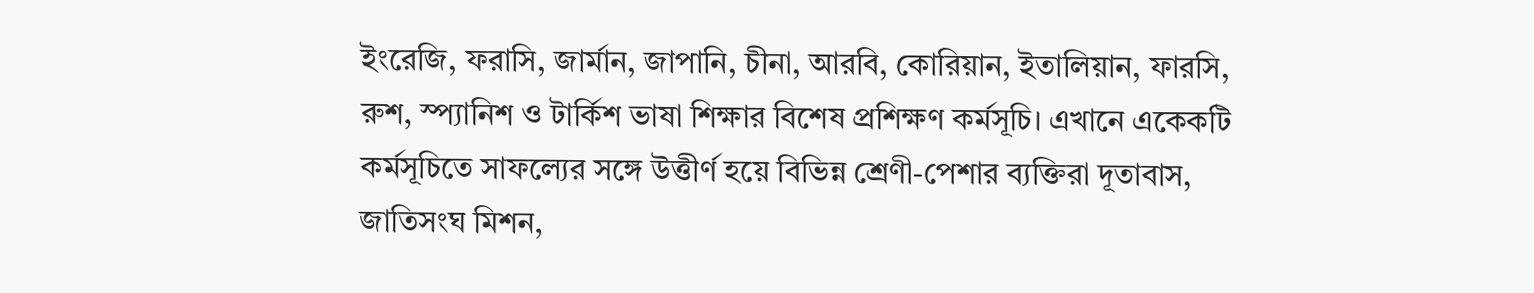ইংরেজি, ফরাসি, জার্মান, জাপানি, চীনা, আরবি, কোরিয়ান, ইতালিয়ান, ফারসি, রুশ, স্প্যানিশ ও টার্কিশ ভাষা শিক্ষার বিশেষ প্রশিক্ষণ কর্মসূচি। এখানে একেকটি কর্মসূচিতে সাফল্যের সঙ্গে উত্তীর্ণ হয়ে বিভিন্ন শ্রেণী-পেশার ব্যক্তিরা দূতাবাস, জাতিসংঘ মিশন,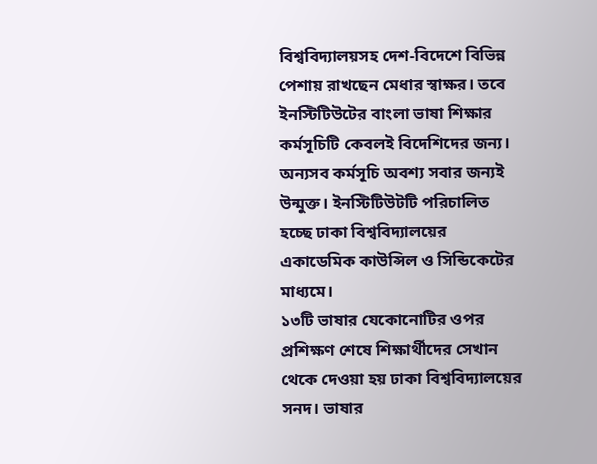বিশ্ববিদ্যালয়সহ দেশ-বিদেশে বিভিন্ন পেশায় রাখছেন মেধার স্বাক্ষর। তবে ইনস্টিটিউটের বাংলা ভাষা শিক্ষার কর্মসূচিটি কেবলই বিদেশিদের জন্য। অন্যসব কর্মসূচি অবশ্য সবার জন্যই উন্মুক্ত। ইনস্টিটিউটটি পরিচালিত হচ্ছে ঢাকা বিশ্ববিদ্যালয়ের একাডেমিক কাউন্সিল ও সিন্ডিকেটের মাধ্যমে।
১৩টি ভাষার যেকোনোটির ওপর প্রশিক্ষণ শেষে শিক্ষার্থীদের সেখান থেকে দেওয়া হয় ঢাকা বিশ্ববিদ্যালয়ের সনদ। ভাষার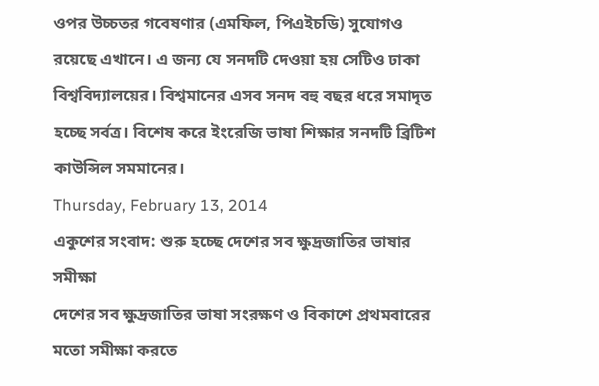ওপর উচ্চতর গবেষণার (এমফিল, পিএইচডি) সুযোগও রয়েছে এখানে। এ জন্য যে সনদটি দেওয়া হয় সেটিও ঢাকা বিশ্ববিদ্যালয়ের। বিশ্বমানের এসব সনদ বহু বছর ধরে সমাদৃত হচ্ছে সর্বত্র। বিশেষ করে ইংরেজি ভাষা শিক্ষার সনদটি ব্রিটিশ কাউন্সিল সমমানের।
Thursday, February 13, 2014
একুশের সংবাদ: শুরু হচ্ছে দেশের সব ক্ষুদ্রজাতির ভাষার সমীক্ষা
দেশের সব ক্ষুদ্রজাতির ভাষা সংরক্ষণ ও বিকাশে প্রথমবারের মতো সমীক্ষা করতে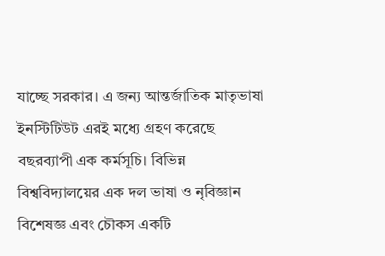যাচ্ছে সরকার। এ জন্য আন্তর্জাতিক মাতৃভাষা ইনস্টিটিউট এরই মধ্যে গ্রহণ করেছে বছরব্যাপী এক কর্মসূচি। বিভিন্ন বিশ্ববিদ্যালয়ের এক দল ভাষা ও নৃবিজ্ঞান বিশেষজ্ঞ এবং চৌকস একটি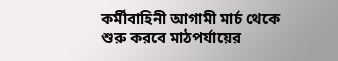কর্মীবাহিনী আগামী মার্চ থেকে শুরু করবে মাঠপর্যায়ের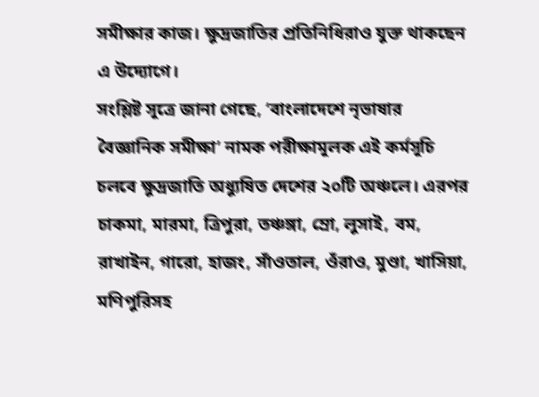সমীক্ষার কাজ। ক্ষুদ্রজাতির প্রতিনিধিরাও যুক্ত থাকছেন এ উদ্যোগে।
সংশ্লিষ্ট সূত্রে জানা গেছে, ‘বাংলাদেশে নৃভাষার বৈজ্ঞানিক সমীক্ষা’ নামক পরীক্ষামূলক এই কর্মসূচি চলবে ক্ষুদ্রজাতি অধ্যুষিত দেশের ২০টি অঞ্চলে। এরপর চাকমা, মারমা, ত্রিপুরা, তঞ্চঙ্গা, ম্রো, লুসাই, বম, রাখাইন, গারো, হাজং, সাঁওতাল, ওঁরাও, মুণ্ডা, খাসিয়া, মণিপুরিসহ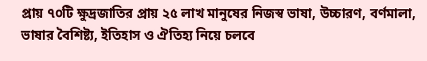প্রায় ৭০টি ক্ষুদ্রজাতির প্রায় ২৫ লাখ মানুষের নিজস্ব ভাষা, উচ্চারণ, বর্ণমালা, ভাষার বৈশিষ্ট্য, ইতিহাস ও ঐতিহ্য নিয়ে চলবে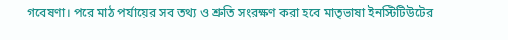গবেষণা। পরে মাঠ পর্যায়ের সব তথ্য ও শ্রুতি সংরক্ষণ করা হবে মাতৃভাষা ইনস্টিটিউটের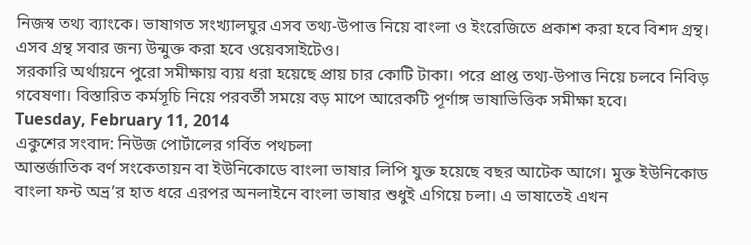নিজস্ব তথ্য ব্যাংকে। ভাষাগত সংখ্যালঘুর এসব তথ্য-উপাত্ত নিয়ে বাংলা ও ইংরেজিতে প্রকাশ করা হবে বিশদ গ্রন্থ। এসব গ্রন্থ সবার জন্য উন্মুক্ত করা হবে ওয়েবসাইটেও।
সরকারি অর্থায়নে পুরো সমীক্ষায় ব্যয় ধরা হয়েছে প্রায় চার কোটি টাকা। পরে প্রাপ্ত তথ্য-উপাত্ত নিয়ে চলবে নিবিড় গবেষণা। বিস্তারিত কর্মসূচি নিয়ে পরবর্তী সময়ে বড় মাপে আরেকটি পূর্ণাঙ্গ ভাষাভিত্তিক সমীক্ষা হবে।
Tuesday, February 11, 2014
একুশের সংবাদ: নিউজ পোর্টালের গর্বিত পথচলা
আন্তর্জাতিক বর্ণ সংকেতায়ন বা ইউনিকোডে বাংলা ভাষার লিপি যুক্ত হয়েছে বছর আটেক আগে। মুক্ত ইউনিকোড বাংলা ফন্ট অভ্র’র হাত ধরে এরপর অনলাইনে বাংলা ভাষার শুধুই এগিয়ে চলা। এ ভাষাতেই এখন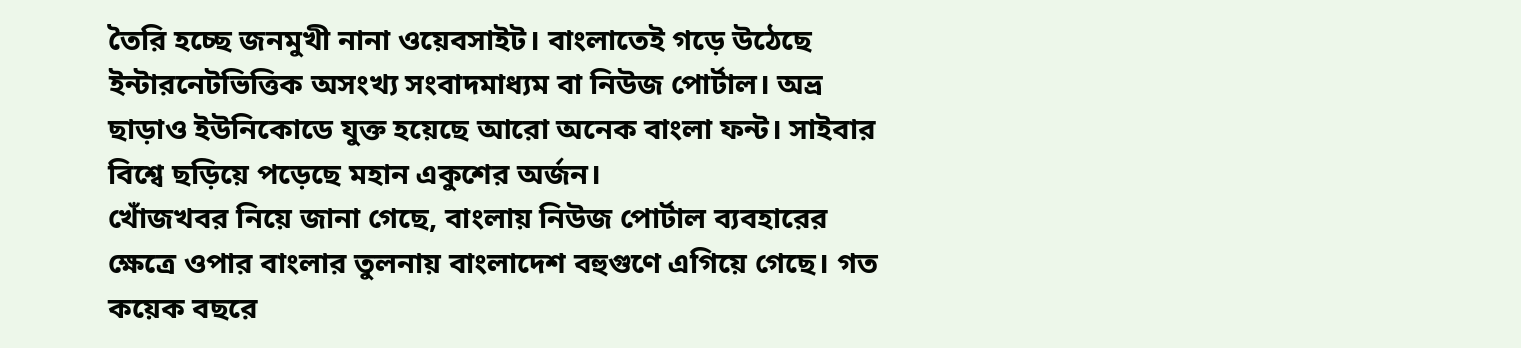তৈরি হচ্ছে জনমুখী নানা ওয়েবসাইট। বাংলাতেই গড়ে উঠেছে ইন্টারনেটভিত্তিক অসংখ্য সংবাদমাধ্যম বা নিউজ পোর্টাল। অভ্র ছাড়াও ইউনিকোডে যুক্ত হয়েছে আরো অনেক বাংলা ফন্ট। সাইবার বিশ্বে ছড়িয়ে পড়েছে মহান একুশের অর্জন।
খোঁজখবর নিয়ে জানা গেছে, বাংলায় নিউজ পোর্টাল ব্যবহারের ক্ষেত্রে ওপার বাংলার তুলনায় বাংলাদেশ বহুগুণে এগিয়ে গেছে। গত কয়েক বছরে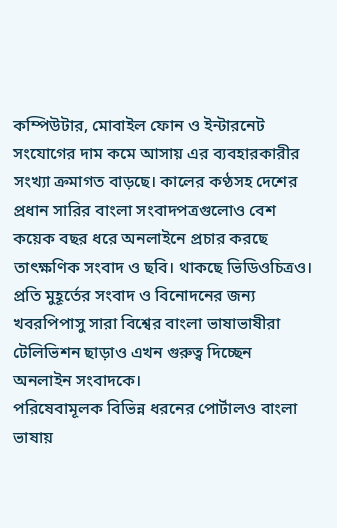কম্পিউটার, মোবাইল ফোন ও ইন্টারনেট সংযোগের দাম কমে আসায় এর ব্যবহারকারীর সংখ্যা ক্রমাগত বাড়ছে। কালের কণ্ঠসহ দেশের প্রধান সারির বাংলা সংবাদপত্রগুলোও বেশ কয়েক বছর ধরে অনলাইনে প্রচার করছে তাৎক্ষণিক সংবাদ ও ছবি। থাকছে ভিডিওচিত্রও। প্রতি মুহূর্তের সংবাদ ও বিনোদনের জন্য খবরপিপাসু সারা বিশ্বের বাংলা ভাষাভাষীরা টেলিভিশন ছাড়াও এখন গুরুত্ব দিচ্ছেন অনলাইন সংবাদকে।
পরিষেবামূলক বিভিন্ন ধরনের পোর্টালও বাংলা ভাষায়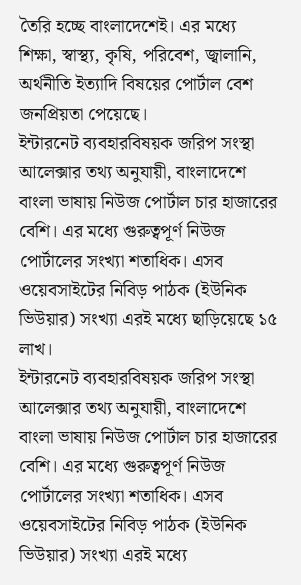তৈরি হচ্ছে বাংলাদেশেই। এর মধ্যে শিক্ষা, স্বাস্থ্য, কৃষি, পরিবেশ, জ্বালানি, অর্থনীতি ইত্যাদি বিষয়ের পোর্টাল বেশ জনপ্রিয়তা পেয়েছে।
ইন্টারনেট ব্যবহারবিষয়ক জরিপ সংস্থা আলেক্সার তথ্য অনুযায়ী, বাংলাদেশে বাংলা ভাষায় নিউজ পোর্টাল চার হাজারের বেশি। এর মধ্যে গুরুত্বপূর্ণ নিউজ পোর্টালের সংখ্যা শতাধিক। এসব ওয়েবসাইটের নিবিড় পাঠক (ইউনিক ভিউয়ার) সংখ্যা এরই মধ্যে ছাড়িয়েছে ১৫ লাখ।
ইন্টারনেট ব্যবহারবিষয়ক জরিপ সংস্থা আলেক্সার তথ্য অনুযায়ী, বাংলাদেশে বাংলা ভাষায় নিউজ পোর্টাল চার হাজারের বেশি। এর মধ্যে গুরুত্বপূর্ণ নিউজ পোর্টালের সংখ্যা শতাধিক। এসব ওয়েবসাইটের নিবিড় পাঠক (ইউনিক ভিউয়ার) সংখ্যা এরই মধ্যে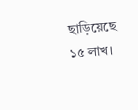ছাড়িয়েছে ১৫ লাখ।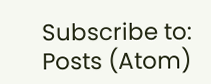Subscribe to:
Posts (Atom)